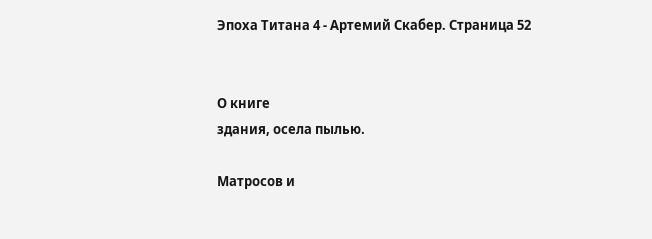Эпоха Титана 4 - Артемий Скабер. Страница 52


О книге
здания, осела пылью.

Матросов и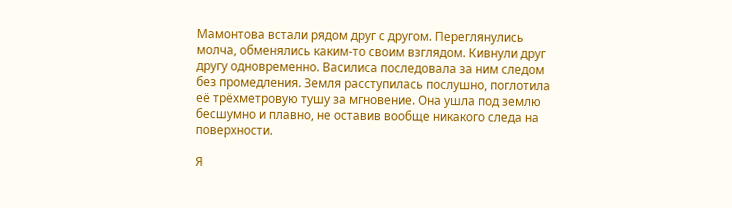Мамонтова встали рядом друг с другом. Переглянулись молча, обменялись каким-то своим взглядом. Кивнули друг другу одновременно. Василиса последовала за ним следом без промедления. Земля расступилась послушно, поглотила её трёхметровую тушу за мгновение. Она ушла под землю бесшумно и плавно, не оставив вообще никакого следа на поверхности.

Я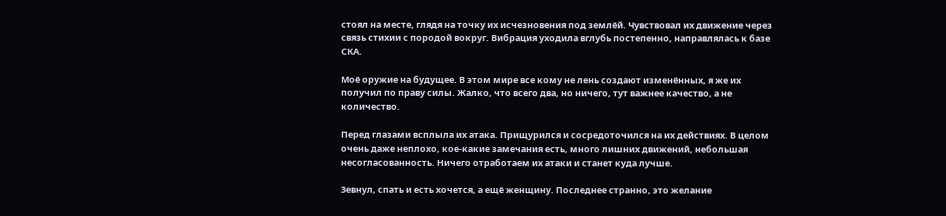стоял на месте, глядя на точку их исчезновения под землёй. Чувствовал их движение через связь стихии с породой вокруг. Вибрация уходила вглубь постепенно, направлялась к базе СКА.

Моё оружие на будущее. В этом мире все кому не лень создают изменённых, я же их получил по праву силы. Жалко, что всего два, но ничего, тут важнее качество, а не количество.

Перед глазами всплыла их атака. Прищурился и сосредоточился на их действиях. В целом очень даже неплохо, кое-какие замечания есть, много лишних движений, небольшая несогласованность. Ничего отработаем их атаки и станет куда лучше.

Зевнул, спать и есть хочется, а ещё женщину. Последнее странно, это желание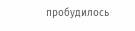пробудилось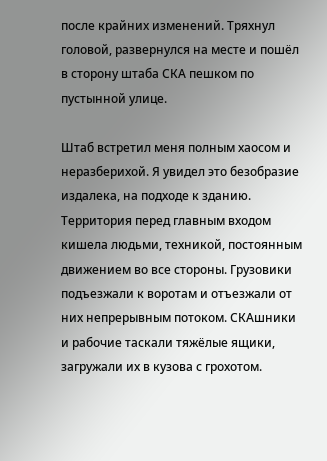после крайних изменений. Тряхнул головой, развернулся на месте и пошёл в сторону штаба СКА пешком по пустынной улице.

Штаб встретил меня полным хаосом и неразберихой. Я увидел это безобразие издалека, на подходе к зданию. Территория перед главным входом кишела людьми, техникой, постоянным движением во все стороны. Грузовики подъезжали к воротам и отъезжали от них непрерывным потоком. СКАшники и рабочие таскали тяжёлые ящики, загружали их в кузова с грохотом.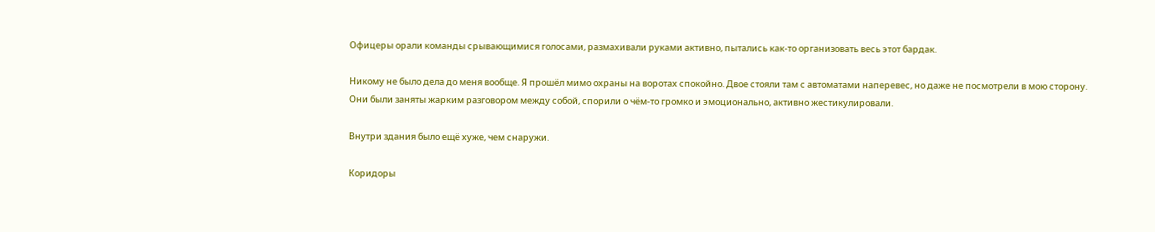Офицеры орали команды срывающимися голосами, размахивали руками активно, пытались как-то организовать весь этот бардак.

Никому не было дела до меня вообще. Я прошёл мимо охраны на воротах спокойно. Двое стояли там с автоматами наперевес, но даже не посмотрели в мою сторону. Они были заняты жарким разговором между собой, спорили о чём-то громко и эмоционально, активно жестикулировали.

Внутри здания было ещё хуже, чем снаружи.

Коридоры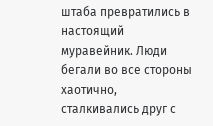штаба превратились в настоящий муравейник. Люди бегали во все стороны хаотично, сталкивались друг с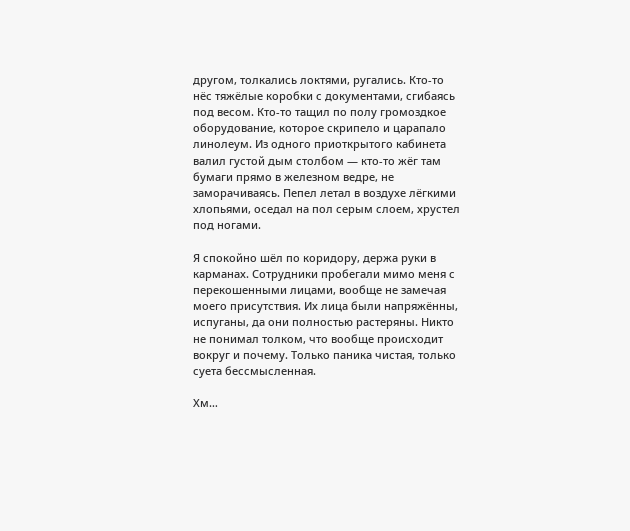другом, толкались локтями, ругались. Кто-то нёс тяжёлые коробки с документами, сгибаясь под весом. Кто-то тащил по полу громоздкое оборудование, которое скрипело и царапало линолеум. Из одного приоткрытого кабинета валил густой дым столбом — кто-то жёг там бумаги прямо в железном ведре, не заморачиваясь. Пепел летал в воздухе лёгкими хлопьями, оседал на пол серым слоем, хрустел под ногами.

Я спокойно шёл по коридору, держа руки в карманах. Сотрудники пробегали мимо меня с перекошенными лицами, вообще не замечая моего присутствия. Их лица были напряжённы, испуганы, да они полностью растеряны. Никто не понимал толком, что вообще происходит вокруг и почему. Только паника чистая, только суета бессмысленная.

Хм…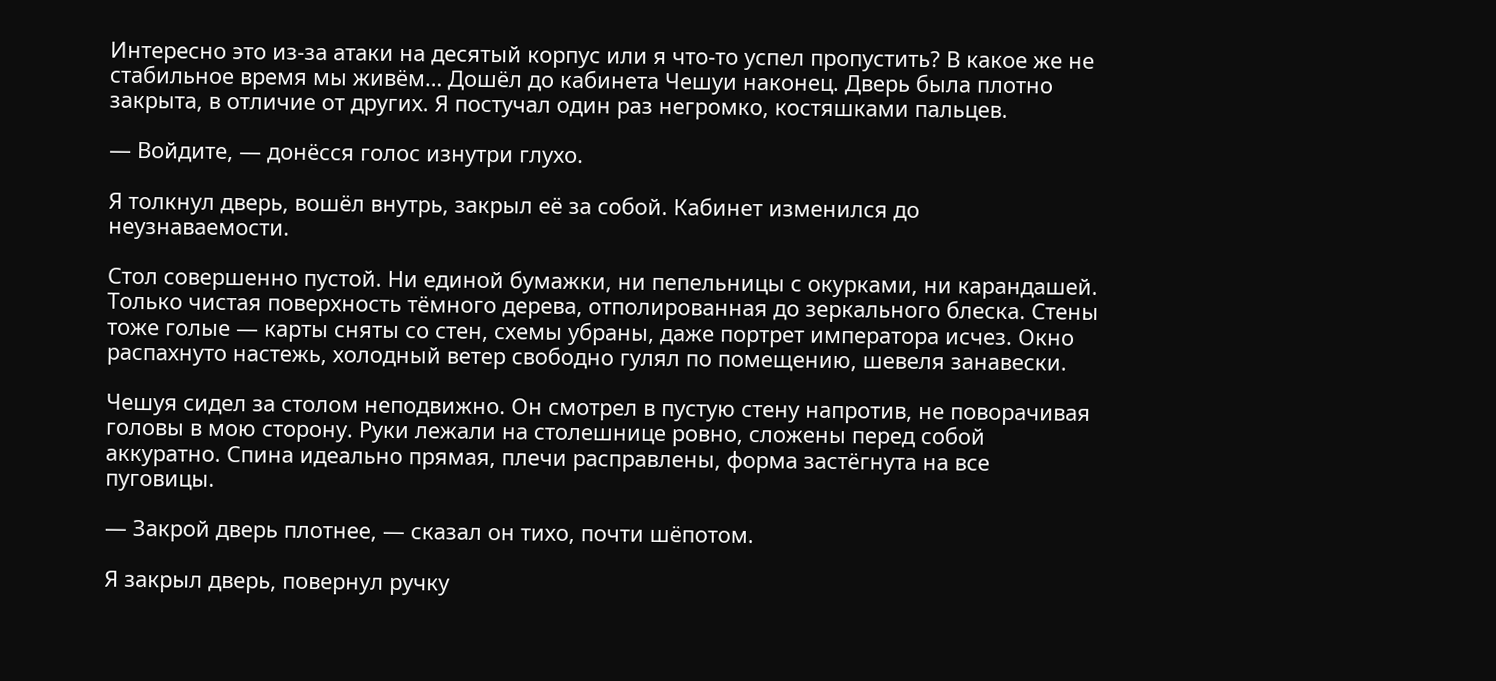Интересно это из-за атаки на десятый корпус или я что-то успел пропустить? В какое же не стабильное время мы живём… Дошёл до кабинета Чешуи наконец. Дверь была плотно закрыта, в отличие от других. Я постучал один раз негромко, костяшками пальцев.

— Войдите, — донёсся голос изнутри глухо.

Я толкнул дверь, вошёл внутрь, закрыл её за собой. Кабинет изменился до неузнаваемости.

Стол совершенно пустой. Ни единой бумажки, ни пепельницы с окурками, ни карандашей. Только чистая поверхность тёмного дерева, отполированная до зеркального блеска. Стены тоже голые — карты сняты со стен, схемы убраны, даже портрет императора исчез. Окно распахнуто настежь, холодный ветер свободно гулял по помещению, шевеля занавески.

Чешуя сидел за столом неподвижно. Он смотрел в пустую стену напротив, не поворачивая головы в мою сторону. Руки лежали на столешнице ровно, сложены перед собой аккуратно. Спина идеально прямая, плечи расправлены, форма застёгнута на все пуговицы.

— Закрой дверь плотнее, — сказал он тихо, почти шёпотом.

Я закрыл дверь, повернул ручку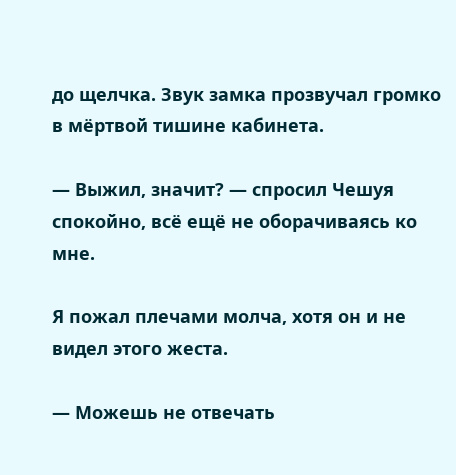до щелчка. Звук замка прозвучал громко в мёртвой тишине кабинета.

— Выжил, значит? — спросил Чешуя спокойно, всё ещё не оборачиваясь ко мне.

Я пожал плечами молча, хотя он и не видел этого жеста.

— Можешь не отвечать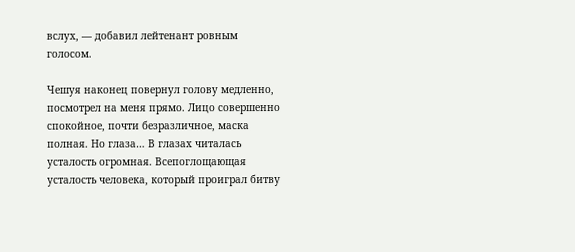вслух, — добавил лейтенант ровным голосом.

Чешуя наконец повернул голову медленно, посмотрел на меня прямо. Лицо совершенно спокойное, почти безразличное, маска полная. Но глаза… В глазах читалась усталость огромная. Всепоглощающая усталость человека, который проиграл битву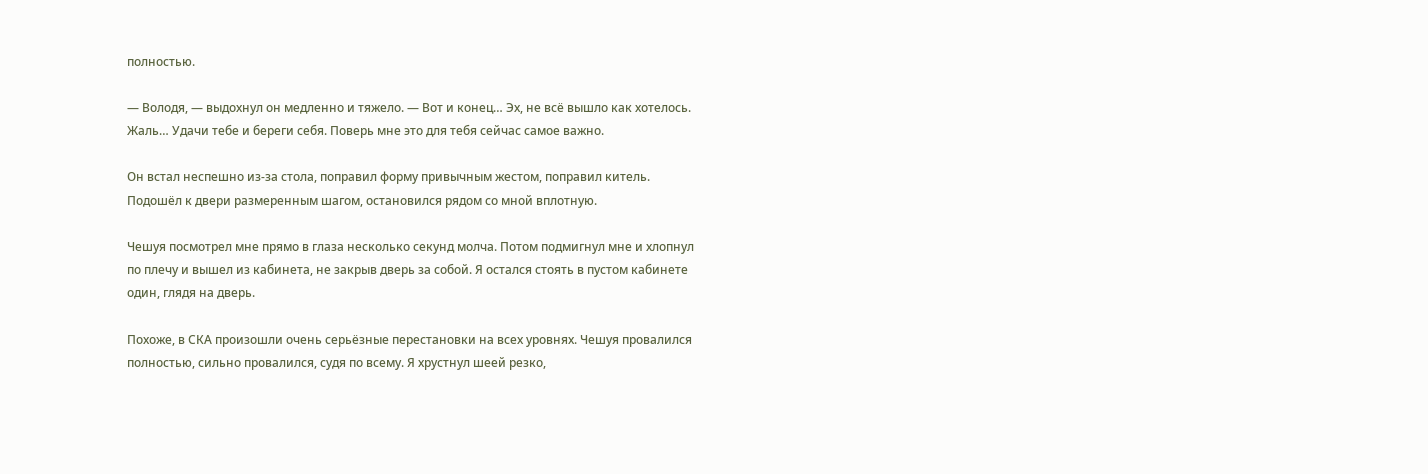полностью.

— Володя, — выдохнул он медленно и тяжело. — Вот и конец… Эх, не всё вышло как хотелось. Жаль… Удачи тебе и береги себя. Поверь мне это для тебя сейчас самое важно.

Он встал неспешно из-за стола, поправил форму привычным жестом, поправил китель. Подошёл к двери размеренным шагом, остановился рядом со мной вплотную.

Чешуя посмотрел мне прямо в глаза несколько секунд молча. Потом подмигнул мне и хлопнул по плечу и вышел из кабинета, не закрыв дверь за собой. Я остался стоять в пустом кабинете один, глядя на дверь.

Похоже, в СКА произошли очень серьёзные перестановки на всех уровнях. Чешуя провалился полностью, сильно провалился, судя по всему. Я хрустнул шеей резко,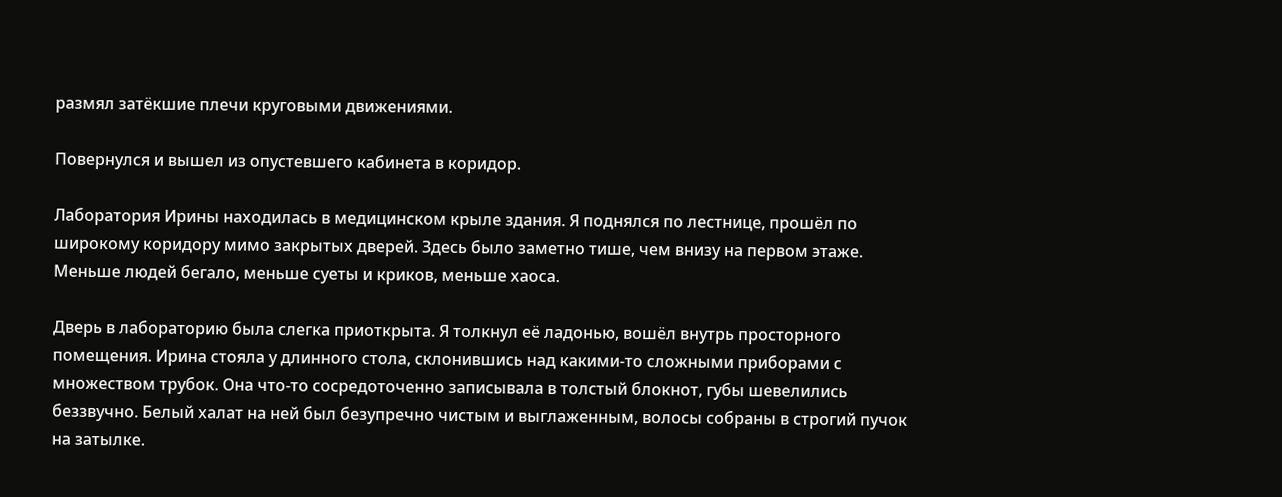размял затёкшие плечи круговыми движениями.

Повернулся и вышел из опустевшего кабинета в коридор.

Лаборатория Ирины находилась в медицинском крыле здания. Я поднялся по лестнице, прошёл по широкому коридору мимо закрытых дверей. Здесь было заметно тише, чем внизу на первом этаже. Меньше людей бегало, меньше суеты и криков, меньше хаоса.

Дверь в лабораторию была слегка приоткрыта. Я толкнул её ладонью, вошёл внутрь просторного помещения. Ирина стояла у длинного стола, склонившись над какими-то сложными приборами с множеством трубок. Она что-то сосредоточенно записывала в толстый блокнот, губы шевелились беззвучно. Белый халат на ней был безупречно чистым и выглаженным, волосы собраны в строгий пучок на затылке.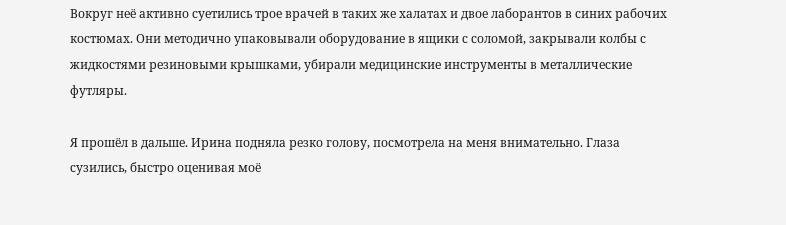Вокруг неё активно суетились трое врачей в таких же халатах и двое лаборантов в синих рабочих костюмах. Они методично упаковывали оборудование в ящики с соломой, закрывали колбы с жидкостями резиновыми крышками, убирали медицинские инструменты в металлические футляры.

Я прошёл в дальше. Ирина подняла резко голову, посмотрела на меня внимательно. Глаза сузились, быстро оценивая моё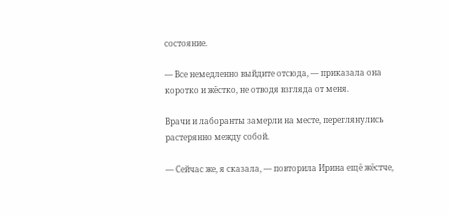состояние.

— Все немедленно выйдите отсюда, — приказала она коротко и жёстко, не отводя взгляда от меня.

Врачи и лаборанты замерли на месте, переглянулись растерянно между собой.

— Сейчас же, я сказала, — повторила Ирина ещё жёстче,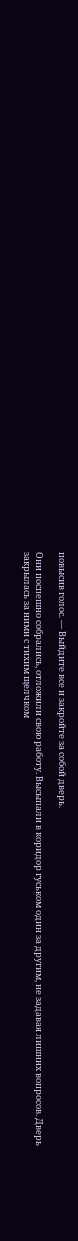повысив голос. — Выйдите все и закройте за собой дверь.

Они поспешно собрались, отложили свою работу. Высыпали в коридор гуськом один за другим, не задавая лишних вопросов. Дверь закрылась за ними с тихим щелчком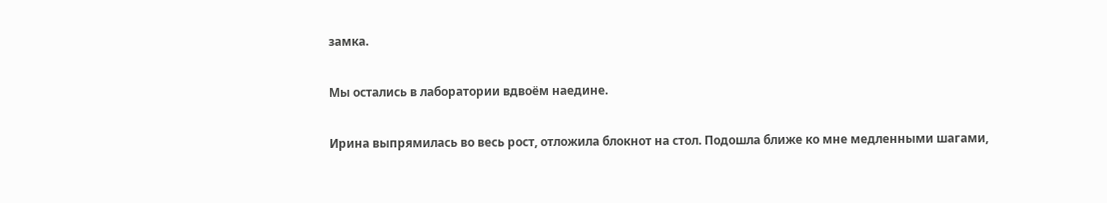замка.

Мы остались в лаборатории вдвоём наедине.

Ирина выпрямилась во весь рост, отложила блокнот на стол. Подошла ближе ко мне медленными шагами,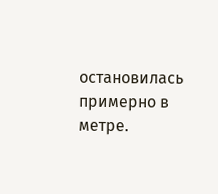остановилась примерно в метре.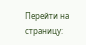Перейти на страницу: